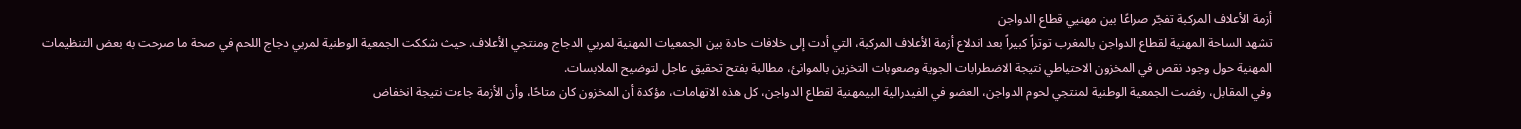أزمة الأعلاف المركبة تفجّر صراعًا بين مهنيي قطاع الدواجن
تشهد الساحة المهنية لقطاع الدواجن بالمغرب توتراً كبيراً بعد اندلاع أزمة الأعلاف المركبة، التي أدت إلى خلافات حادة بين الجمعيات المهنية لمربي الدجاج ومنتجي الأعلاف. حيث شككت الجمعية الوطنية لمربي دجاج اللحم في صحة ما صرحت به بعض التنظيمات المهنية حول وجود نقص في المخزون الاحتياطي نتيجة الاضطرابات الجوية وصعوبات التخزين بالموانئ، مطالبة بفتح تحقيق عاجل لتوضيح الملابسات.
وفي المقابل، رفضت الجمعية الوطنية لمنتجي لحوم الدواجن، العضو في الفيدرالية البيمهنية لقطاع الدواجن، كل هذه الاتهامات، مؤكدة أن المخزون كان متاحًا، وأن الأزمة جاءت نتيجة انخفاض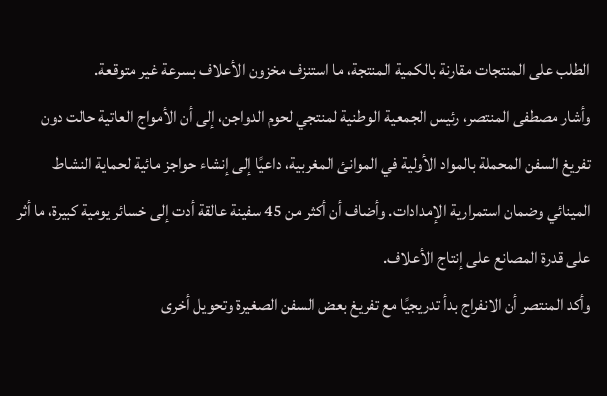الطلب على المنتجات مقارنة بالكمية المنتجة، ما استنزف مخزون الأعلاف بسرعة غير متوقعة.
وأشار مصطفى المنتصر، رئيس الجمعية الوطنية لمنتجي لحوم الدواجن، إلى أن الأمواج العاتية حالت دون تفريغ السفن المحملة بالمواد الأولية في الموانئ المغربية، داعيًا إلى إنشاء حواجز مائية لحماية النشاط المينائي وضمان استمرارية الإمدادات. وأضاف أن أكثر من 45 سفينة عالقة أدت إلى خسائر يومية كبيرة، ما أثر على قدرة المصانع على إنتاج الأعلاف.
وأكد المنتصر أن الانفراج بدأ تدريجيًا مع تفريغ بعض السفن الصغيرة وتحويل أخرى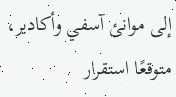إلى موانئ آسفي وأكادير، متوقعًا استقرار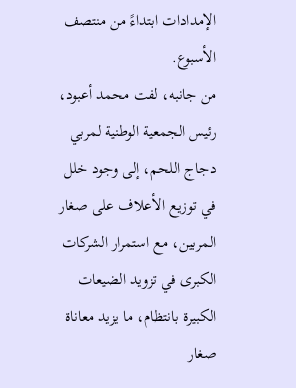الإمدادات ابتداءً من منتصف الأسبوع.
من جانبه، لفت محمد أعبود، رئيس الجمعية الوطنية لمربي دجاج اللحم، إلى وجود خلل في توزيع الأعلاف على صغار المربين، مع استمرار الشركات الكبرى في تزويد الضيعات الكبيرة بانتظام، ما يزيد معاناة صغار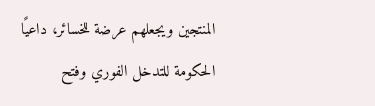المنتجين ويجعلهم عرضة للخسائر، داعيًا الحكومة للتدخل الفوري وفتح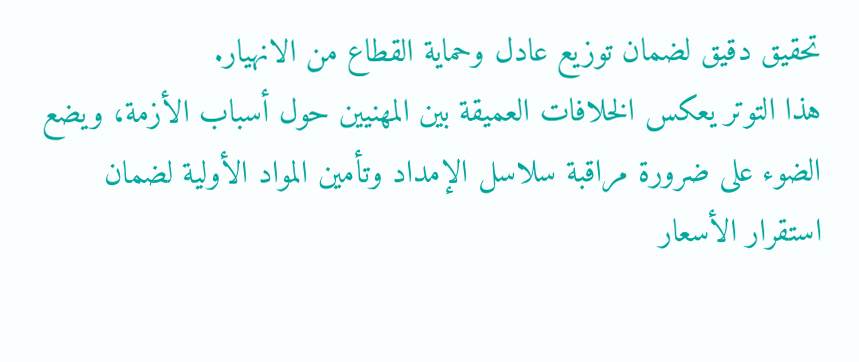تحقيق دقيق لضمان توزيع عادل وحماية القطاع من الانهيار.
هذا التوتر يعكس الخلافات العميقة بين المهنيين حول أسباب الأزمة، ويضع الضوء على ضرورة مراقبة سلاسل الإمداد وتأمين المواد الأولية لضمان استقرار الأسعار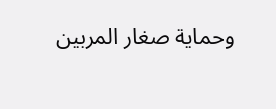وحماية صغار المربين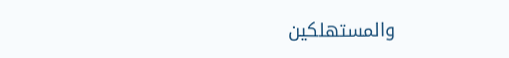والمستهلكين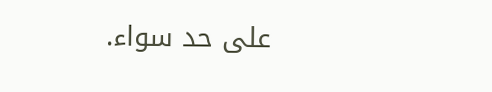على حد سواء.